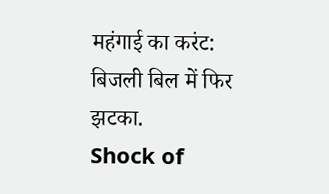महंगाई का करंट: बिजली बिल में फिर झटका.
Shock of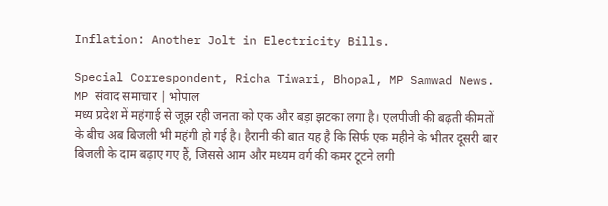Inflation: Another Jolt in Electricity Bills.

Special Correspondent, Richa Tiwari, Bhopal, MP Samwad News.
MP संवाद समाचार | भोपाल
मध्य प्रदेश में महंगाई से जूझ रही जनता को एक और बड़ा झटका लगा है। एलपीजी की बढ़ती कीमतों के बीच अब बिजली भी महंगी हो गई है। हैरानी की बात यह है कि सिर्फ एक महीने के भीतर दूसरी बार बिजली के दाम बढ़ाए गए हैं, जिससे आम और मध्यम वर्ग की कमर टूटने लगी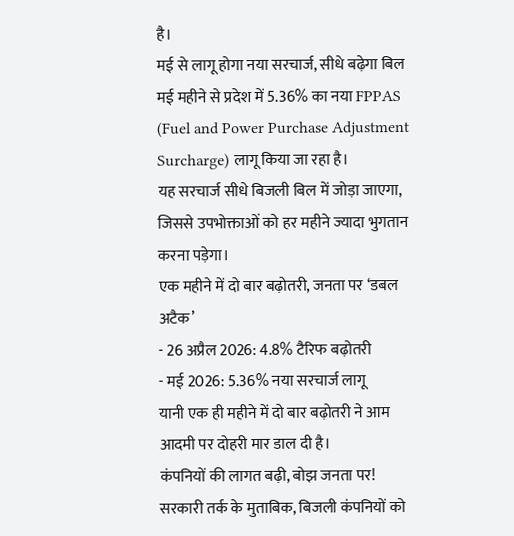है।
मई से लागू होगा नया सरचार्ज, सीधे बढ़ेगा बिल
मई महीने से प्रदेश में 5.36% का नया FPPAS (Fuel and Power Purchase Adjustment Surcharge) लागू किया जा रहा है।
यह सरचार्ज सीधे बिजली बिल में जोड़ा जाएगा, जिससे उपभोक्ताओं को हर महीने ज्यादा भुगतान करना पड़ेगा।
एक महीने में दो बार बढ़ोतरी, जनता पर ‘डबल अटैक’
- 26 अप्रैल 2026: 4.8% टैरिफ बढ़ोतरी
- मई 2026: 5.36% नया सरचार्ज लागू
यानी एक ही महीने में दो बार बढ़ोतरी ने आम आदमी पर दोहरी मार डाल दी है।
कंपनियों की लागत बढ़ी, बोझ जनता पर!
सरकारी तर्क के मुताबिक, बिजली कंपनियों को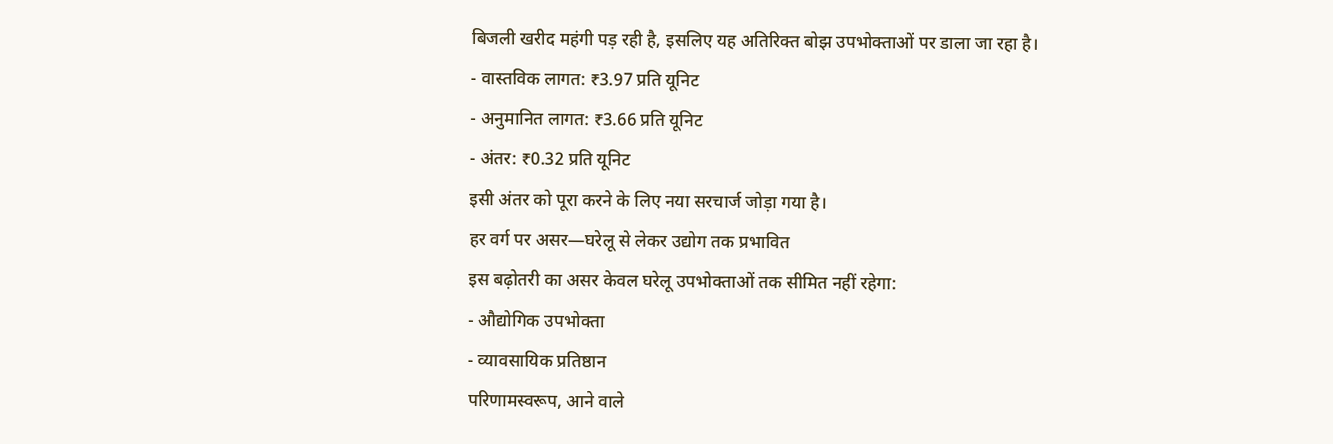बिजली खरीद महंगी पड़ रही है, इसलिए यह अतिरिक्त बोझ उपभोक्ताओं पर डाला जा रहा है।
- वास्तविक लागत: ₹3.97 प्रति यूनिट
- अनुमानित लागत: ₹3.66 प्रति यूनिट
- अंतर: ₹0.32 प्रति यूनिट
इसी अंतर को पूरा करने के लिए नया सरचार्ज जोड़ा गया है।
हर वर्ग पर असर—घरेलू से लेकर उद्योग तक प्रभावित
इस बढ़ोतरी का असर केवल घरेलू उपभोक्ताओं तक सीमित नहीं रहेगा:
- औद्योगिक उपभोक्ता
- व्यावसायिक प्रतिष्ठान
परिणामस्वरूप, आने वाले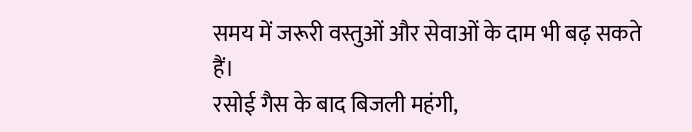समय में जरूरी वस्तुओं और सेवाओं के दाम भी बढ़ सकते हैं।
रसोई गैस के बाद बिजली महंगी,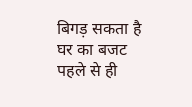बिगड़ सकता है घर का बजट
पहले से ही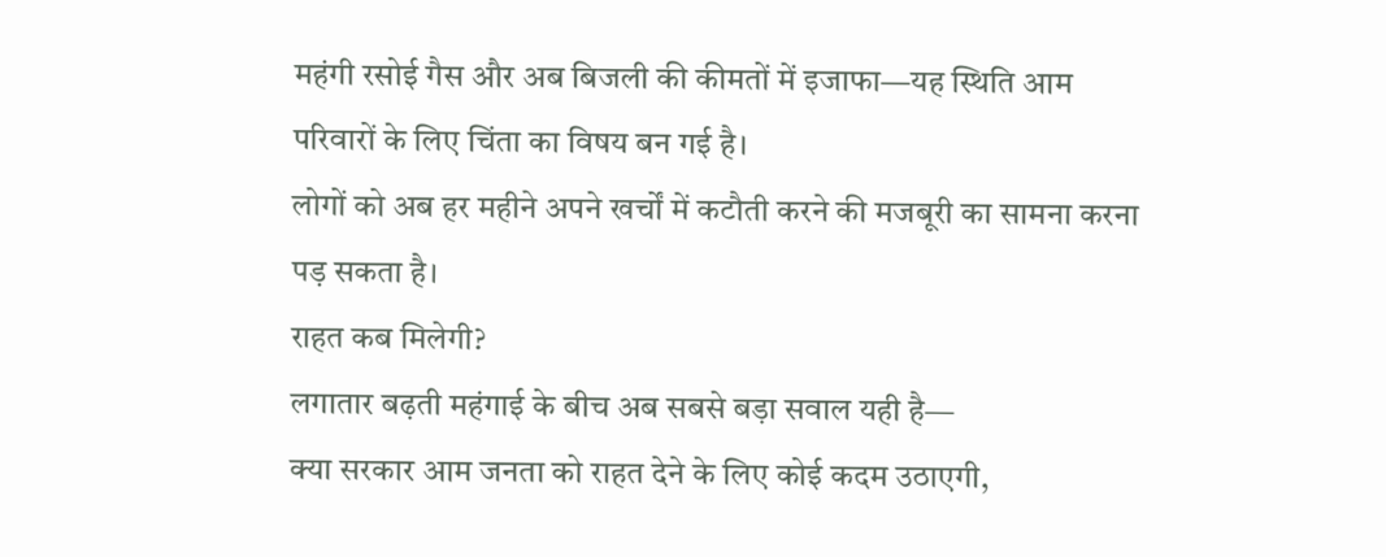महंगी रसोई गैस और अब बिजली की कीमतों में इजाफा—यह स्थिति आम परिवारों के लिए चिंता का विषय बन गई है।
लोगों को अब हर महीने अपने खर्चों में कटौती करने की मजबूरी का सामना करना पड़ सकता है।
राहत कब मिलेगी?
लगातार बढ़ती महंगाई के बीच अब सबसे बड़ा सवाल यही है—
क्या सरकार आम जनता को राहत देने के लिए कोई कदम उठाएगी,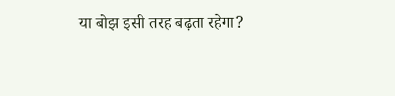या बोझ इसी तरह बढ़ता रहेगा?